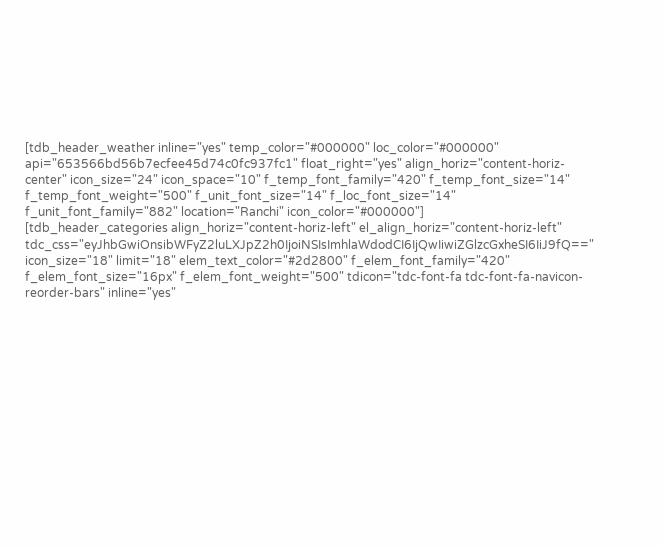[tdb_header_weather inline="yes" temp_color="#000000" loc_color="#000000" api="653566bd56b7ecfee45d74c0fc937fc1" float_right="yes" align_horiz="content-horiz-center" icon_size="24" icon_space="10" f_temp_font_family="420" f_temp_font_size="14" f_temp_font_weight="500" f_unit_font_size="14" f_loc_font_size="14" f_unit_font_family="882" location="Ranchi" icon_color="#000000"]
[tdb_header_categories align_horiz="content-horiz-left" el_align_horiz="content-horiz-left" tdc_css="eyJhbGwiOnsibWFyZ2luLXJpZ2h0IjoiNSIsImhlaWdodCI6IjQwIiwiZGlzcGxheSI6IiJ9fQ==" icon_size="18" limit="18" elem_text_color="#2d2800" f_elem_font_family="420" f_elem_font_size="16px" f_elem_font_weight="500" tdicon="tdc-font-fa tdc-font-fa-navicon-reorder-bars" inline="yes"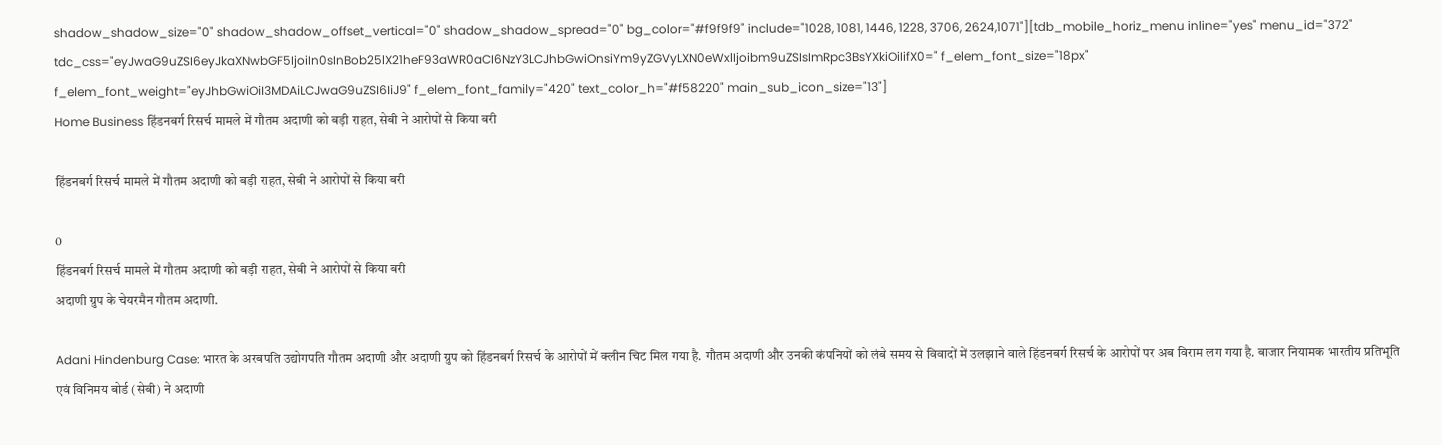shadow_shadow_size="0" shadow_shadow_offset_vertical="0" shadow_shadow_spread="0" bg_color="#f9f9f9" include="1028, 1081, 1446, 1228, 3706, 2624,1071"][tdb_mobile_horiz_menu inline="yes" menu_id="372" tdc_css="eyJwaG9uZSI6eyJkaXNwbGF5IjoiIn0sInBob25lX21heF93aWR0aCI6NzY3LCJhbGwiOnsiYm9yZGVyLXN0eWxlIjoibm9uZSIsImRpc3BsYXkiOiIifX0=" f_elem_font_size="18px" f_elem_font_weight="eyJhbGwiOiI3MDAiLCJwaG9uZSI6IiJ9" f_elem_font_family="420" text_color_h="#f58220" main_sub_icon_size="13"]
Home Business हिंडनबर्ग रिसर्च मामले में गौतम अदाणी को बड़ी राहत, सेबी ने आरोपों से किया बरी

हिंडनबर्ग रिसर्च मामले में गौतम अदाणी को बड़ी राहत, सेबी ने आरोपों से किया बरी

0
हिंडनबर्ग रिसर्च मामले में गौतम अदाणी को बड़ी राहत, सेबी ने आरोपों से किया बरी
अदाणी ग्रुप के चेयरमैन गौतम अदाणी.

Adani Hindenburg Case: भारत के अरबपति उद्योगपति गौतम अदाणी और अदाणी ग्रुप को हिंडनबर्ग रिसर्च के आरोपों में क्लीन चिट मिल गया है. गौतम अदाणी और उनकी कंपनियों को लंबे समय से विवादों में उलझाने वाले हिंडनबर्ग रिसर्च के आरोपों पर अब विराम लग गया है. बाजार नियामक भारतीय प्रतिभूति एवं विनिमय बोर्ड (सेबी) ने अदाणी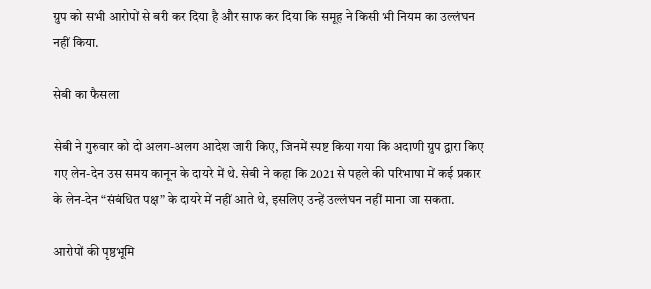ग्रुप को सभी आरोपों से बरी कर दिया है और साफ कर दिया कि समूह ने किसी भी नियम का उल्लंघन नहीं किया.

सेबी का फैसला

सेबी ने गुरुवार को दो अलग-अलग आदेश जारी किए, जिनमें स्पष्ट किया गया कि अदाणी ग्रुप द्वारा किए गए लेन-देन उस समय कानून के दायरे में थे. सेबी ने कहा कि 2021 से पहले की परिभाषा में कई प्रकार के लेन-देन “संबंधित पक्ष” के दायरे में नहीं आते थे, इसलिए उन्हें उल्लंघन नहीं माना जा सकता.

आरोपों की पृष्ठभूमि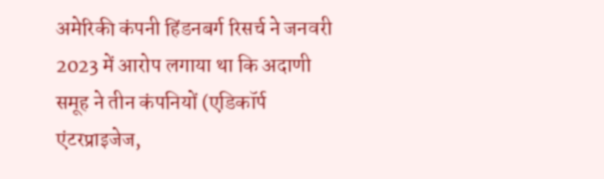अमेरिकी कंपनी हिंडनबर्ग रिसर्च ने जनवरी 2023 में आरोप लगाया था कि अदाणी समूह ने तीन कंपनियों (एडिकॉर्प एंटरप्राइजेज,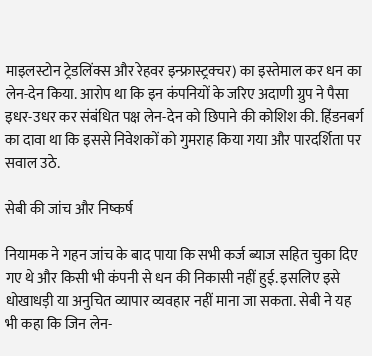माइलस्टोन ट्रेडलिंक्स और रेहवर इन्फ्रास्ट्रक्चर) का इस्तेमाल कर धन का लेन-देन किया. आरोप था कि इन कंपनियों के जरिए अदाणी ग्रुप ने पैसा इधर-उधर कर संबंधित पक्ष लेन-देन को छिपाने की कोशिश की. हिंडनबर्ग का दावा था कि इससे निवेशकों को गुमराह किया गया और पारदर्शिता पर सवाल उठे.

सेबी की जांच और निष्कर्ष

नियामक ने गहन जांच के बाद पाया कि सभी कर्ज ब्याज सहित चुका दिए गए थे और किसी भी कंपनी से धन की निकासी नहीं हुई. इसलिए इसे धोखाधड़ी या अनुचित व्यापार व्यवहार नहीं माना जा सकता. सेबी ने यह भी कहा कि जिन लेन-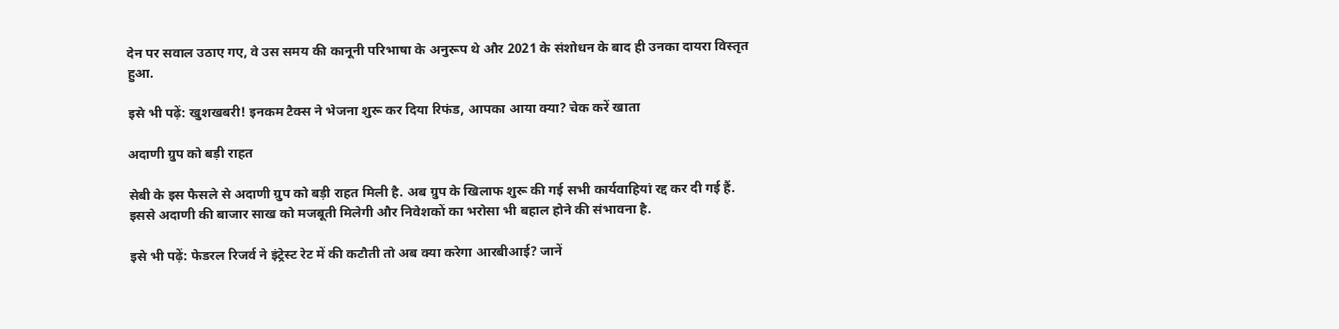देन पर सवाल उठाए गए, वे उस समय की कानूनी परिभाषा के अनुरूप थे और 2021 के संशोधन के बाद ही उनका दायरा विस्तृत हुआ.

इसे भी पढ़ें: खुशखबरी! इनकम टैक्स ने भेजना शुरू कर दिया रिफंड, आपका आया क्या? चेक करें खाता

अदाणी ग्रुप को बड़ी राहत

सेबी के इस फैसले से अदाणी ग्रुप को बड़ी राहत मिली है. अब ग्रुप के खिलाफ शुरू की गई सभी कार्यवाहियां रद्द कर दी गई हैं. इससे अदाणी की बाजार साख को मजबूती मिलेगी और निवेशकों का भरोसा भी बहाल होने की संभावना है.

इसे भी पढ़ें: फेडरल रिजर्व ने इंट्रेस्ट रेट में की कटौती तो अब क्या करेगा आरबीआई? जानें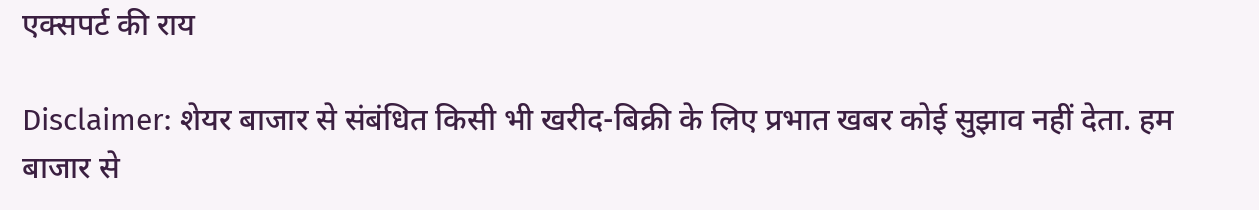एक्सपर्ट की राय

Disclaimer: शेयर बाजार से संबंधित किसी भी खरीद-बिक्री के लिए प्रभात खबर कोई सुझाव नहीं देता. हम बाजार से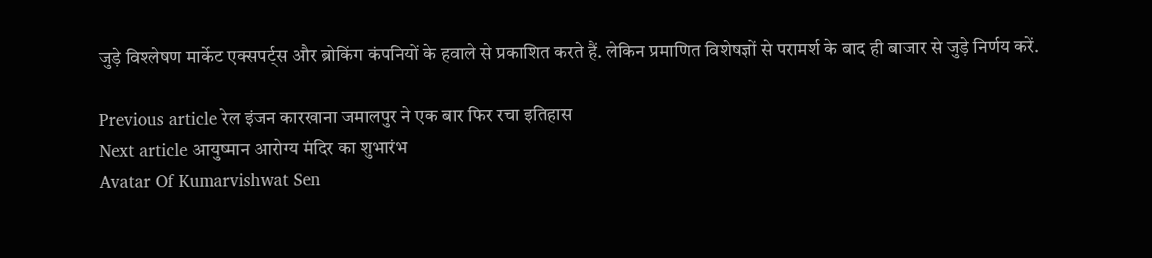जुड़े विश्लेषण मार्केट एक्सपर्ट्स और ब्रोकिंग कंपनियों के हवाले से प्रकाशित करते हैं. लेकिन प्रमाणित विशेषज्ञों से परामर्श के बाद ही बाजार से जुड़े निर्णय करें.

Previous article रेल इंजन कारखाना जमालपुर ने एक बार फिर रचा इतिहास
Next article आयुष्मान आरोग्य मंदिर का शुभारंभ
Avatar Of Kumarvishwat Sen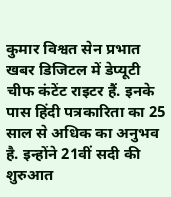कुमार विश्वत सेन प्रभात खबर डिजिटल में डेप्यूटी चीफ कंटेंट राइटर हैं. इनके पास हिंदी पत्रकारिता का 25 साल से अधिक का अनुभव है. इन्होंने 21वीं सदी की शुरुआत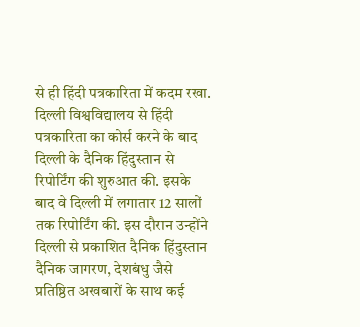से ही हिंदी पत्रकारिता में कदम रखा. दिल्ली विश्वविद्यालय से हिंदी पत्रकारिता का कोर्स करने के बाद दिल्ली के दैनिक हिंदुस्तान से रिपोर्टिंग की शुरुआत की. इसके बाद वे दिल्ली में लगातार 12 सालों तक रिपोर्टिंग की. इस दौरान उन्होंने दिल्ली से प्रकाशित दैनिक हिंदुस्तान दैनिक जागरण, देशबंधु जैसे प्रतिष्ठित अखबारों के साथ कई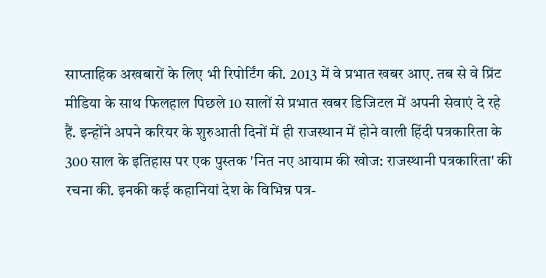साप्ताहिक अखबारों के लिए भी रिपोर्टिंग की. 2013 में वे प्रभात खबर आए. तब से वे प्रिंट मीडिया के साथ फिलहाल पिछले 10 सालों से प्रभात खबर डिजिटल में अपनी सेवाएं दे रहे हैं. इन्होंने अपने करियर के शुरुआती दिनों में ही राजस्थान में होने वाली हिंदी पत्रकारिता के 300 साल के इतिहास पर एक पुस्तक 'नित नए आयाम की खोज: राजस्थानी पत्रकारिता' की रचना की. इनकी कई कहानियां देश के विभिन्न पत्र-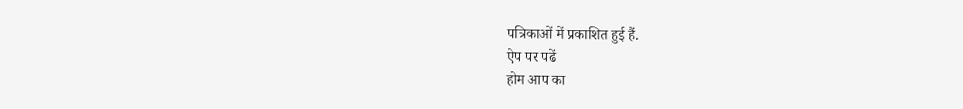पत्रिकाओं में प्रकाशित हुई हैं.
ऐप पर पढें
होम आप का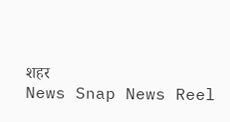शहर
News Snap News Reel